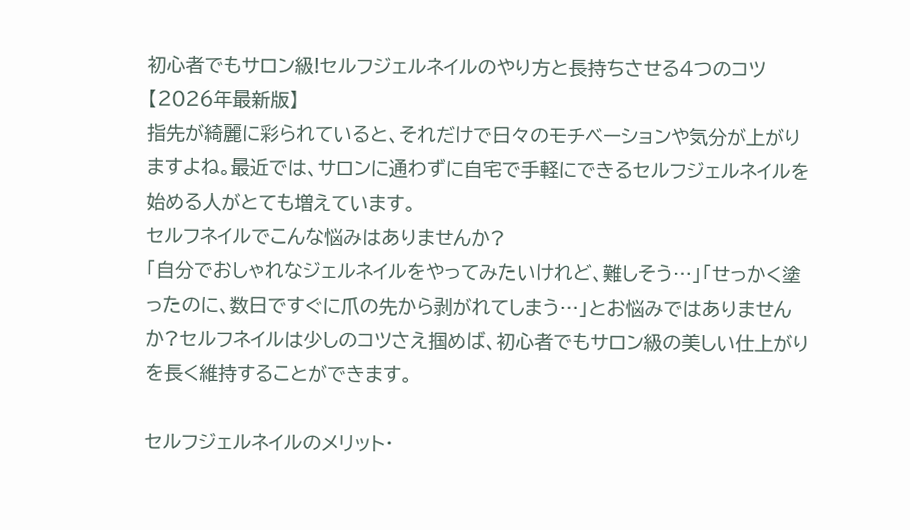初心者でもサロン級!セルフジェルネイルのやり方と長持ちさせる4つのコツ【2026年最新版】
指先が綺麗に彩られていると、それだけで日々のモチベーションや気分が上がりますよね。最近では、サロンに通わずに自宅で手軽にできるセルフジェルネイルを始める人がとても増えています。
セルフネイルでこんな悩みはありませんか?
「自分でおしゃれなジェルネイルをやってみたいけれど、難しそう…」「せっかく塗ったのに、数日ですぐに爪の先から剥がれてしまう…」とお悩みではありませんか?セルフネイルは少しのコツさえ掴めば、初心者でもサロン級の美しい仕上がりを長く維持することができます。

セルフジェルネイルのメリット・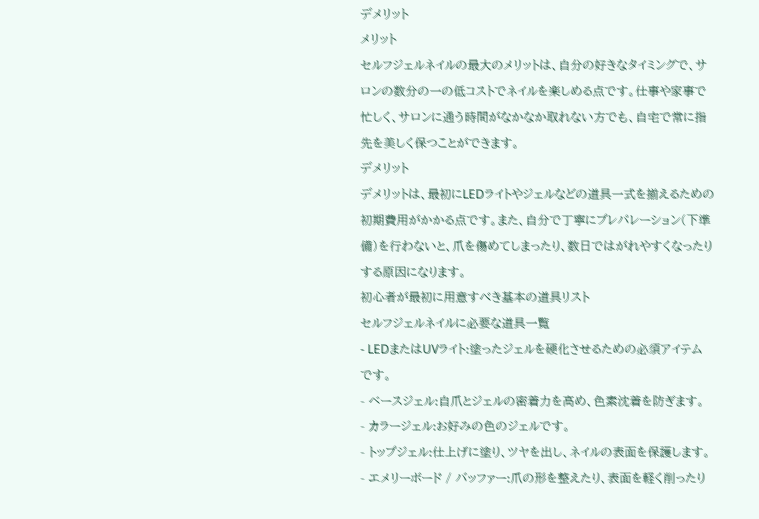デメリット
メリット
セルフジェルネイルの最大のメリットは、自分の好きなタイミングで、サロンの数分の一の低コストでネイルを楽しめる点です。仕事や家事で忙しく、サロンに通う時間がなかなか取れない方でも、自宅で常に指先を美しく保つことができます。
デメリット
デメリットは、最初にLEDライトやジェルなどの道具一式を揃えるための初期費用がかかる点です。また、自分で丁寧にプレパレーション(下準備)を行わないと、爪を傷めてしまったり、数日ではがれやすくなったりする原因になります。
初心者が最初に用意すべき基本の道具リスト
セルフジェルネイルに必要な道具一覧
- LEDまたはUVライト:塗ったジェルを硬化させるための必須アイテムです。
- ベースジェル:自爪とジェルの密着力を高め、色素沈着を防ぎます。
- カラージェル:お好みの色のジェルです。
- トップジェル:仕上げに塗り、ツヤを出し、ネイルの表面を保護します。
- エメリーボード / バッファー:爪の形を整えたり、表面を軽く削ったり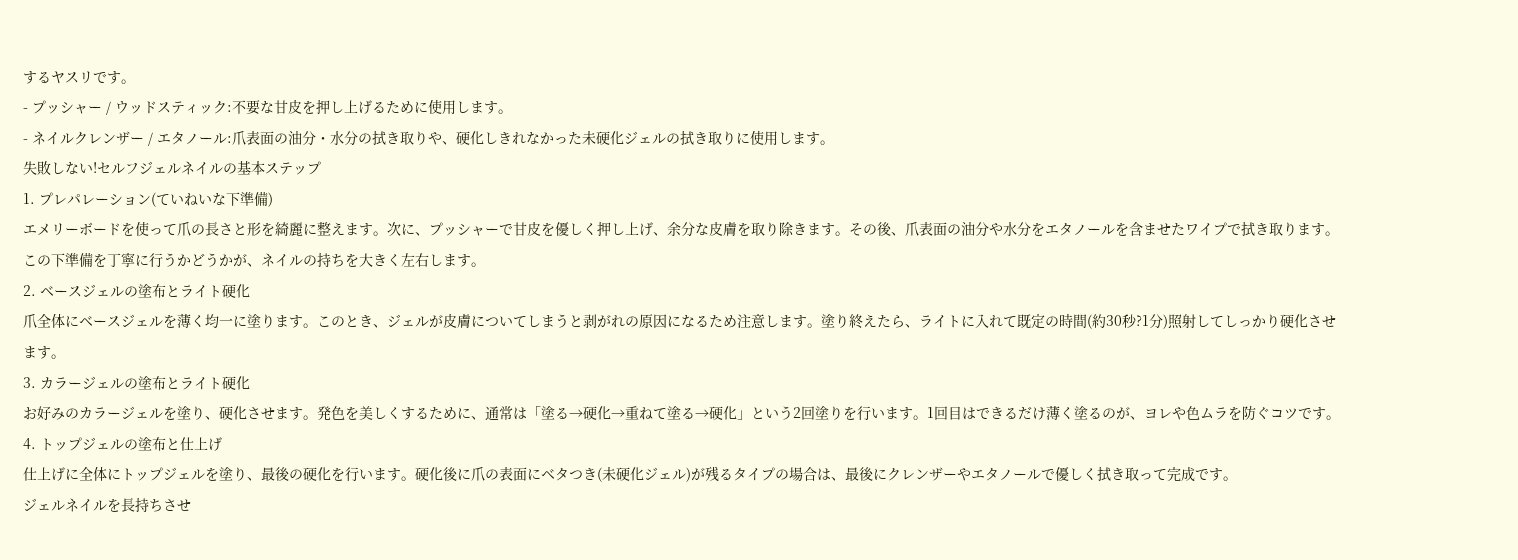するヤスリです。
- プッシャー / ウッドスティック:不要な甘皮を押し上げるために使用します。
- ネイルクレンザー / エタノール:爪表面の油分・水分の拭き取りや、硬化しきれなかった未硬化ジェルの拭き取りに使用します。
失敗しない!セルフジェルネイルの基本ステップ
1. プレパレーション(ていねいな下準備)
エメリーボードを使って爪の長さと形を綺麗に整えます。次に、プッシャーで甘皮を優しく押し上げ、余分な皮膚を取り除きます。その後、爪表面の油分や水分をエタノールを含ませたワイプで拭き取ります。この下準備を丁寧に行うかどうかが、ネイルの持ちを大きく左右します。
2. ベースジェルの塗布とライト硬化
爪全体にベースジェルを薄く均一に塗ります。このとき、ジェルが皮膚についてしまうと剥がれの原因になるため注意します。塗り終えたら、ライトに入れて既定の時間(約30秒?1分)照射してしっかり硬化させます。
3. カラージェルの塗布とライト硬化
お好みのカラージェルを塗り、硬化させます。発色を美しくするために、通常は「塗る→硬化→重ねて塗る→硬化」という2回塗りを行います。1回目はできるだけ薄く塗るのが、ヨレや色ムラを防ぐコツです。
4. トップジェルの塗布と仕上げ
仕上げに全体にトップジェルを塗り、最後の硬化を行います。硬化後に爪の表面にベタつき(未硬化ジェル)が残るタイプの場合は、最後にクレンザーやエタノールで優しく拭き取って完成です。
ジェルネイルを長持ちさせ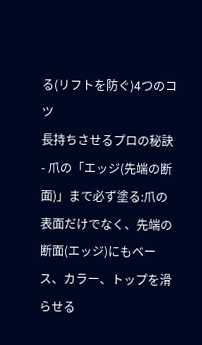る(リフトを防ぐ)4つのコツ
長持ちさせるプロの秘訣
- 爪の「エッジ(先端の断面)」まで必ず塗る:爪の表面だけでなく、先端の断面(エッジ)にもベース、カラー、トップを滑らせる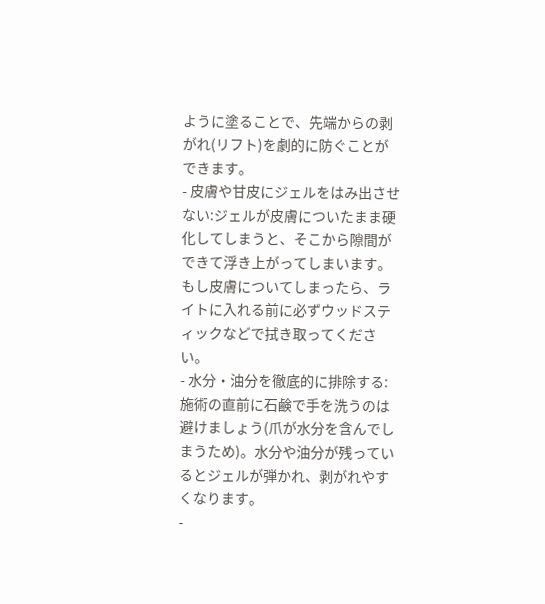ように塗ることで、先端からの剥がれ(リフト)を劇的に防ぐことができます。
- 皮膚や甘皮にジェルをはみ出させない:ジェルが皮膚についたまま硬化してしまうと、そこから隙間ができて浮き上がってしまいます。もし皮膚についてしまったら、ライトに入れる前に必ずウッドスティックなどで拭き取ってください。
- 水分・油分を徹底的に排除する:施術の直前に石鹸で手を洗うのは避けましょう(爪が水分を含んでしまうため)。水分や油分が残っているとジェルが弾かれ、剥がれやすくなります。
-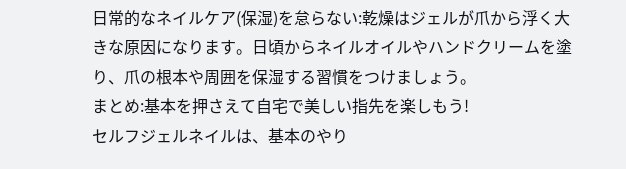日常的なネイルケア(保湿)を怠らない:乾燥はジェルが爪から浮く大きな原因になります。日頃からネイルオイルやハンドクリームを塗り、爪の根本や周囲を保湿する習慣をつけましょう。
まとめ:基本を押さえて自宅で美しい指先を楽しもう!
セルフジェルネイルは、基本のやり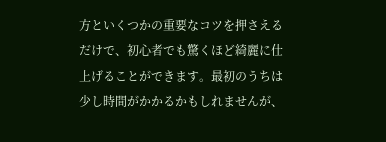方といくつかの重要なコツを押さえるだけで、初心者でも驚くほど綺麗に仕上げることができます。最初のうちは少し時間がかかるかもしれませんが、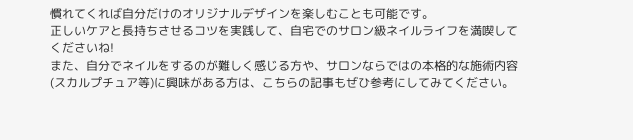慣れてくれば自分だけのオリジナルデザインを楽しむことも可能です。
正しいケアと長持ちさせるコツを実践して、自宅でのサロン級ネイルライフを満喫してくださいね!
また、自分でネイルをするのが難しく感じる方や、サロンならではの本格的な施術内容(スカルプチュア等)に興味がある方は、こちらの記事もぜひ参考にしてみてください。